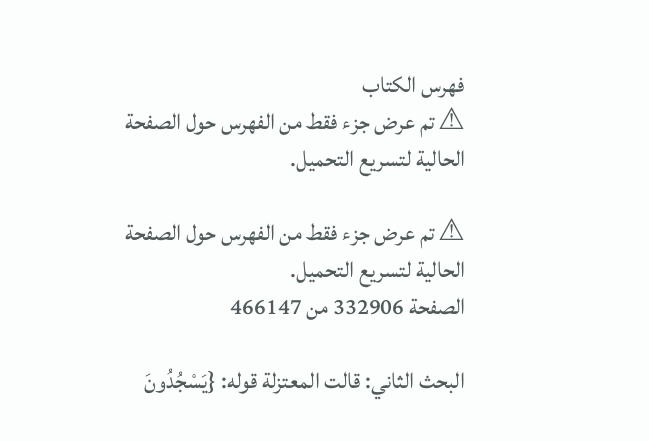فهرس الكتاب
⚠ تم عرض جزء فقط من الفهرس حول الصفحة الحالية لتسريع التحميل.

⚠ تم عرض جزء فقط من الفهرس حول الصفحة الحالية لتسريع التحميل.
الصفحة 332906 من 466147

البحث الثاني: قالت المعتزلة قوله: {يَسْجُدُونَ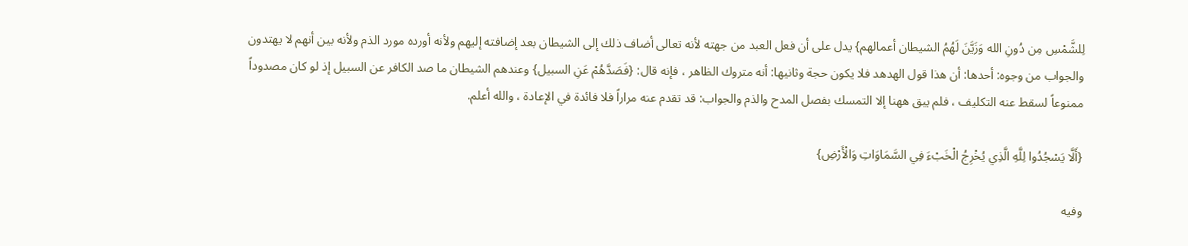لِلشَّمْسِ مِن دُونِ الله وَزَيَّنَ لَهُمُ الشيطان أعمالهم} يدل على أن فعل العبد من جهته لأنه تعالى أضاف ذلك إلى الشيطان بعد إضافته إليهم ولأنه أورده مورد الذم ولأنه بين أنهم لا يهتدون والجواب من وجوه: أحدها: أن هذا قول الهدهد فلا يكون حجة وثانيها: أنه متروك الظاهر ، فإنه قال: {فَصَدَّهُمْ عَنِ السبيل} وعندهم الشيطان ما صد الكافر عن السبيل إذ لو كان مصدوداً ممنوعاً لسقط عنه التكليف ، فلم يبق ههنا إلا التمسك بفصل المدح والذم والجواب: قد تقدم عنه مراراً فلا فائدة في الإعادة ، والله أعلم.

{أَلَّا يَسْجُدُوا لِلَّهِ الَّذِي يُخْرِجُ الْخَبْءَ فِي السَّمَاوَاتِ وَالْأَرْضِ}

وفيه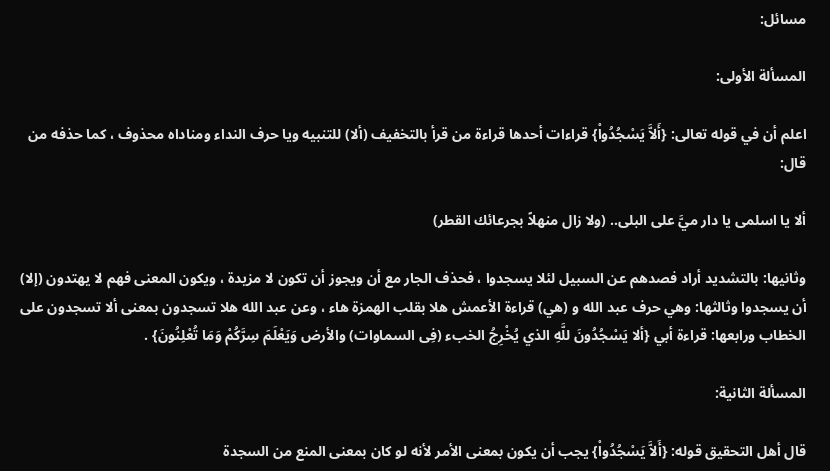مسائل:

المسألة الأولى:

اعلم أن في قوله تعالى: {أَلاَّ يَسْجُدُواْ} قراءات أحدها قراءة من قرأ بالتخفيف (ألا) للتنبيه ويا حرف النداء ومناداه محذوف ، كما حذفه من قال:

ألا يا اسلمى يا دار ميَّ على البلى.. (ولا زال منهلاً بجرعائك القطر)

وثانيها: بالتشديد أراد فصدهم عن السبيل لئلا يسجدوا ، فحذف الجار مع أن ويجوز أن تكون لا مزيدة ، ويكون المعنى فهم لا يهتدون (إلا) أن يسجدوا وثالثها: وهي حرف عبد الله و (هي) قراءة الأعمش هلا بقلب الهمزة هاء ، وعن عبد الله هلا تسجدون بمعنى ألا تسجدون على الخطاب ورابعها: قراءة أبي {ألا يَسْجُدُونَ للَّهِ الذي يُخْرِجُ الخبء (فِى السماوات) والأرض وَيَعْلَمَ سِرَّكُمْ وَمَا تُعْلِنُونَ} .

المسألة الثانية:

قال أهل التحقيق قوله: {أَلاَّ يَسْجُدُواْ} يجب أن يكون بمعنى الأمر لأنه لو كان بمعنى المنع من السجدة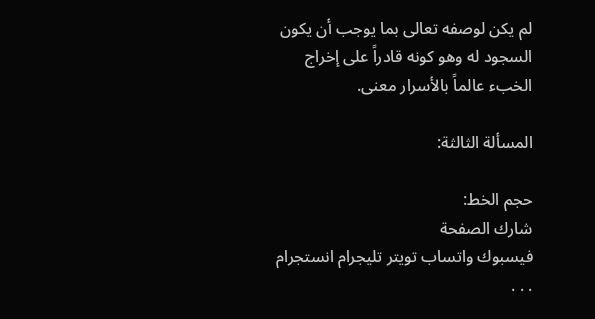لم يكن لوصفه تعالى بما يوجب أن يكون السجود له وهو كونه قادراً على إخراج الخبء عالماً بالأسرار معنى.

المسألة الثالثة:

حجم الخط:
شارك الصفحة
فيسبوك واتساب تويتر تليجرام انستجرام
. . .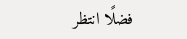فضلًا انتظر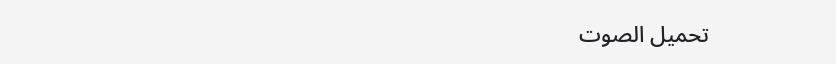تحميل الصوت